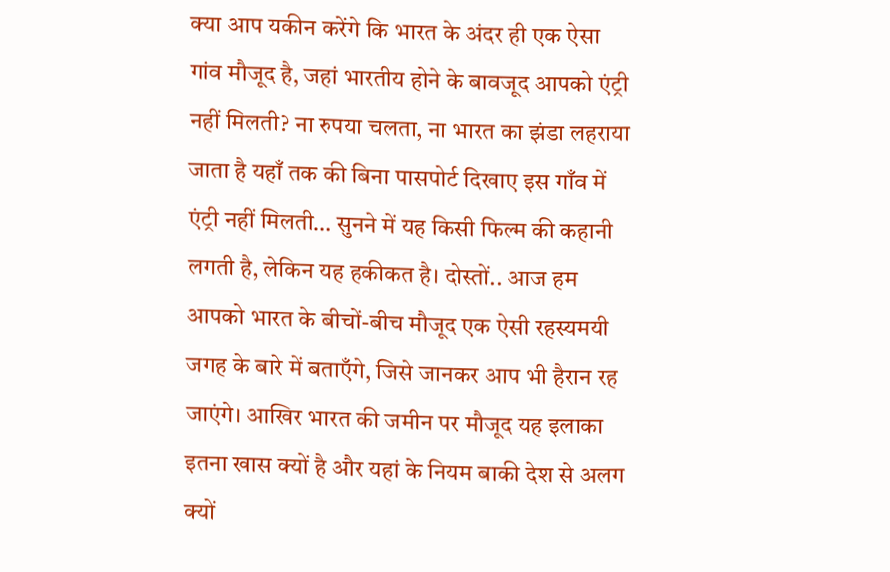क्या आप यकीन करेंगे कि भारत के अंदर ही एक ऐसा गांव मौजूद है, जहां भारतीय होने के बावजूद आपको एंट्री नहीं मिलती? ना रुपया चलता, ना भारत का झंडा लहराया जाता है यहाँ तक की बिना पासपोर्ट दिखाए इस गाँव में एंट्री नहीं मिलती… सुनने में यह किसी फिल्म की कहानी लगती है, लेकिन यह हकीकत है। दोस्तों.. आज हम आपको भारत के बीचों-बीच मौजूद एक ऐसी रहस्यमयी जगह के बारे में बताएँगे, जिसे जानकर आप भी हैरान रह जाएंगे। आखिर भारत की जमीन पर मौजूद यह इलाका इतना खास क्यों है और यहां के नियम बाकी देश से अलग क्यों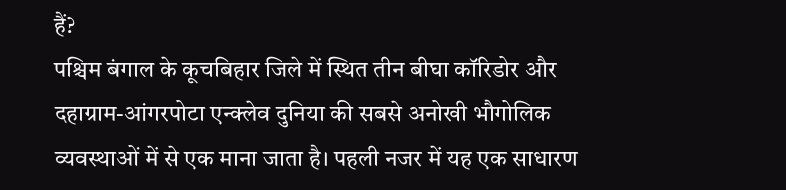हैं?
पश्चिम बंगाल के कूचबिहार जिले में स्थित तीन बीघा कॉरिडोर और दहाग्राम-आंगरपोटा एन्क्लेव दुनिया की सबसे अनोखी भौगोलिक व्यवस्थाओं में से एक माना जाता है। पहली नजर में यह एक साधारण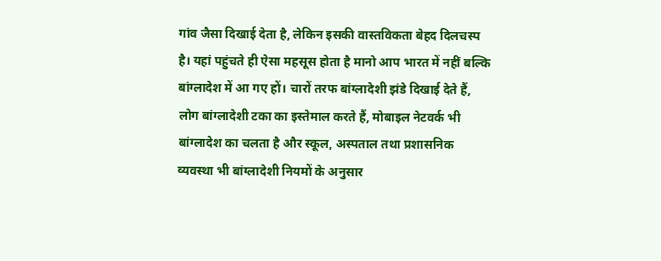गांव जैसा दिखाई देता है, लेकिन इसकी वास्तविकता बेहद दिलचस्प है। यहां पहुंचते ही ऐसा महसूस होता है मानो आप भारत में नहीं बल्कि बांग्लादेश में आ गए हों। चारों तरफ बांग्लादेशी झंडे दिखाई देते हैं, लोग बांग्लादेशी टका का इस्तेमाल करते हैं, मोबाइल नेटवर्क भी बांग्लादेश का चलता है और स्कूल, अस्पताल तथा प्रशासनिक व्यवस्था भी बांग्लादेशी नियमों के अनुसार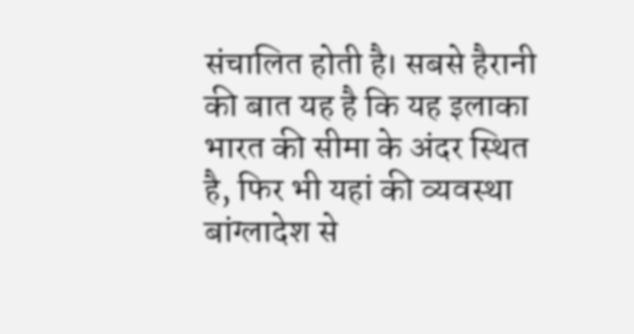संचालित होती है। सबसे हैरानी की बात यह है कि यह इलाका भारत की सीमा के अंदर स्थित है, फिर भी यहां की व्यवस्था बांग्लादेश से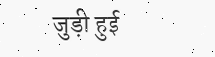जुड़ी हुई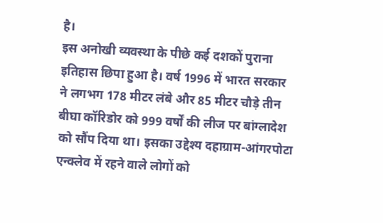है।
इस अनोखी व्यवस्था के पीछे कई दशकों पुराना इतिहास छिपा हुआ है। वर्ष 1996 में भारत सरकार ने लगभग 178 मीटर लंबे और 85 मीटर चौड़े तीन बीघा कॉरिडोर को 999 वर्षों की लीज पर बांग्लादेश को सौंप दिया था। इसका उद्देश्य दहाग्राम-आंगरपोटा एन्क्लेव में रहने वाले लोगों को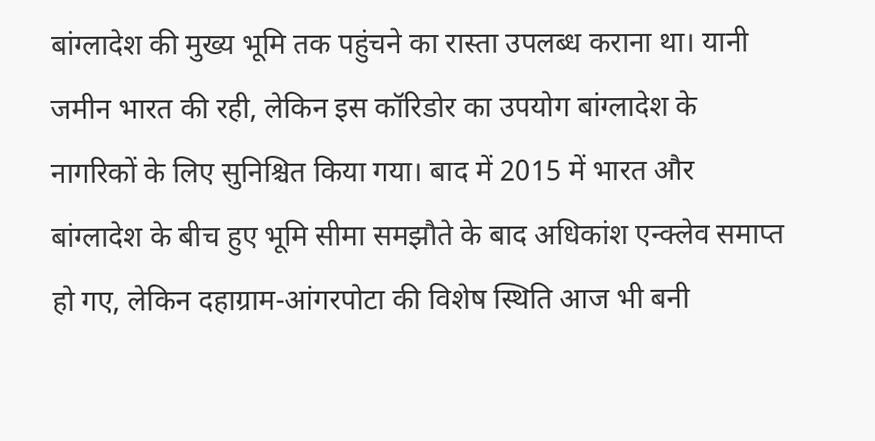बांग्लादेश की मुख्य भूमि तक पहुंचने का रास्ता उपलब्ध कराना था। यानी जमीन भारत की रही, लेकिन इस कॉरिडोर का उपयोग बांग्लादेश के नागरिकों के लिए सुनिश्चित किया गया। बाद में 2015 में भारत और बांग्लादेश के बीच हुए भूमि सीमा समझौते के बाद अधिकांश एन्क्लेव समाप्त हो गए, लेकिन दहाग्राम-आंगरपोटा की विशेष स्थिति आज भी बनी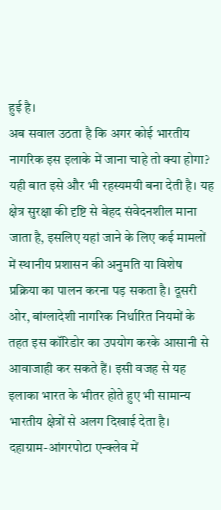हुई है।
अब सवाल उठता है कि अगर कोई भारतीय नागरिक इस इलाके में जाना चाहे तो क्या होगा? यही बात इसे और भी रहस्यमयी बना देती है। यह क्षेत्र सुरक्षा की दृष्टि से बेहद संवेदनशील माना जाता है, इसलिए यहां जाने के लिए कई मामलों में स्थानीय प्रशासन की अनुमति या विशेष प्रक्रिया का पालन करना पड़ सकता है। दूसरी ओर, बांग्लादेशी नागरिक निर्धारित नियमों के तहत इस कॉरिडोर का उपयोग करके आसानी से आवाजाही कर सकते हैं। इसी वजह से यह इलाका भारत के भीतर होते हुए भी सामान्य भारतीय क्षेत्रों से अलग दिखाई देता है।
दहाग्राम-आंगरपोटा एन्क्लेव में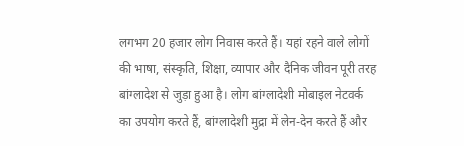लगभग 20 हजार लोग निवास करते हैं। यहां रहने वाले लोगों की भाषा, संस्कृति, शिक्षा, व्यापार और दैनिक जीवन पूरी तरह बांग्लादेश से जुड़ा हुआ है। लोग बांग्लादेशी मोबाइल नेटवर्क का उपयोग करते हैं, बांग्लादेशी मुद्रा में लेन-देन करते हैं और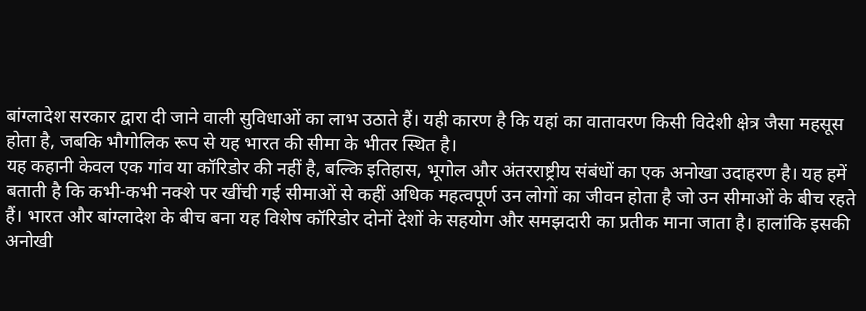बांग्लादेश सरकार द्वारा दी जाने वाली सुविधाओं का लाभ उठाते हैं। यही कारण है कि यहां का वातावरण किसी विदेशी क्षेत्र जैसा महसूस होता है, जबकि भौगोलिक रूप से यह भारत की सीमा के भीतर स्थित है।
यह कहानी केवल एक गांव या कॉरिडोर की नहीं है, बल्कि इतिहास, भूगोल और अंतरराष्ट्रीय संबंधों का एक अनोखा उदाहरण है। यह हमें बताती है कि कभी-कभी नक्शे पर खींची गई सीमाओं से कहीं अधिक महत्वपूर्ण उन लोगों का जीवन होता है जो उन सीमाओं के बीच रहते हैं। भारत और बांग्लादेश के बीच बना यह विशेष कॉरिडोर दोनों देशों के सहयोग और समझदारी का प्रतीक माना जाता है। हालांकि इसकी अनोखी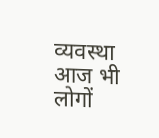व्यवस्था आज भी लोगों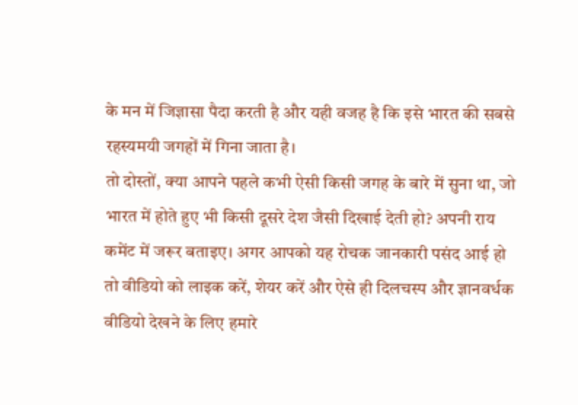के मन में जिज्ञासा पैदा करती है और यही वजह है कि इसे भारत की सबसे रहस्यमयी जगहों में गिना जाता है।
तो दोस्तों, क्या आपने पहले कभी ऐसी किसी जगह के बारे में सुना था, जो भारत में होते हुए भी किसी दूसरे देश जैसी दिखाई देती हो? अपनी राय कमेंट में जरूर बताइए। अगर आपको यह रोचक जानकारी पसंद आई हो तो वीडियो को लाइक करें, शेयर करें और ऐसे ही दिलचस्प और ज्ञानवर्धक वीडियो देखने के लिए हमारे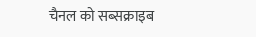चैनल को सब्सक्राइब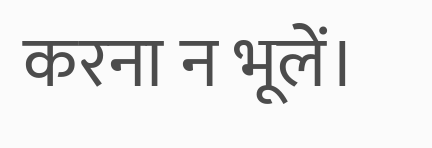करना न भूलें।